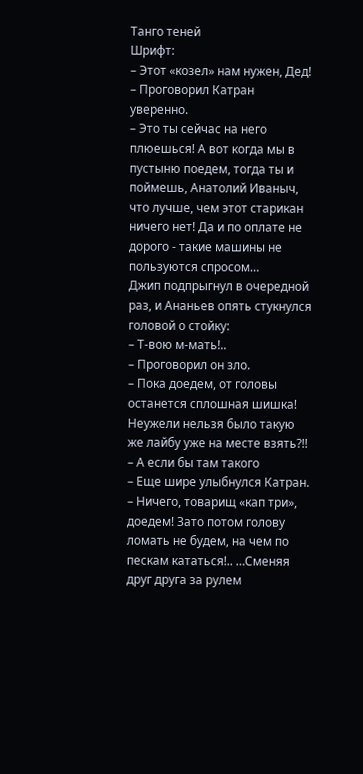Танго теней
Шрифт:
– Этот «козел» нам нужен, Дед!
– Проговорил Катран уверенно.
– Это ты сейчас на него плюешься! А вот когда мы в пустыню поедем, тогда ты и поймешь, Анатолий Иваныч, что лучше, чем этот старикан ничего нет! Да и по оплате не дорого - такие машины не пользуются спросом…
Джип подпрыгнул в очередной раз, и Ананьев опять стукнулся головой о стойку:
– Т-вою м-мать!..
– Проговорил он зло.
– Пока доедем, от головы останется сплошная шишка! Неужели нельзя было такую же лайбу уже на месте взять?!!
– А если бы там такого
– Еще шире улыбнулся Катран.
– Ничего, товарищ «кап три», доедем! Зато потом голову ломать не будем, на чем по пескам кататься!.. …Сменяя друг друга за рулем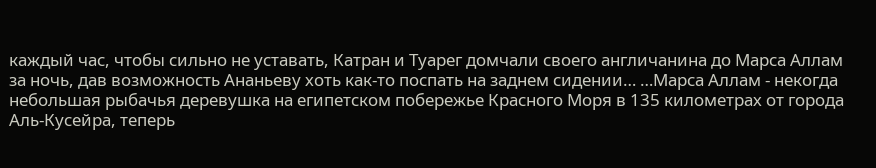каждый час, чтобы сильно не уставать, Катран и Туарег домчали своего англичанина до Марса Аллам за ночь, дав возможность Ананьеву хоть как-то поспать на заднем сидении… …Марса Аллам - некогда небольшая рыбачья деревушка на египетском побережье Красного Моря в 135 километрах от города Аль-Кусейра, теперь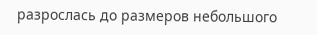разрослась до размеров небольшого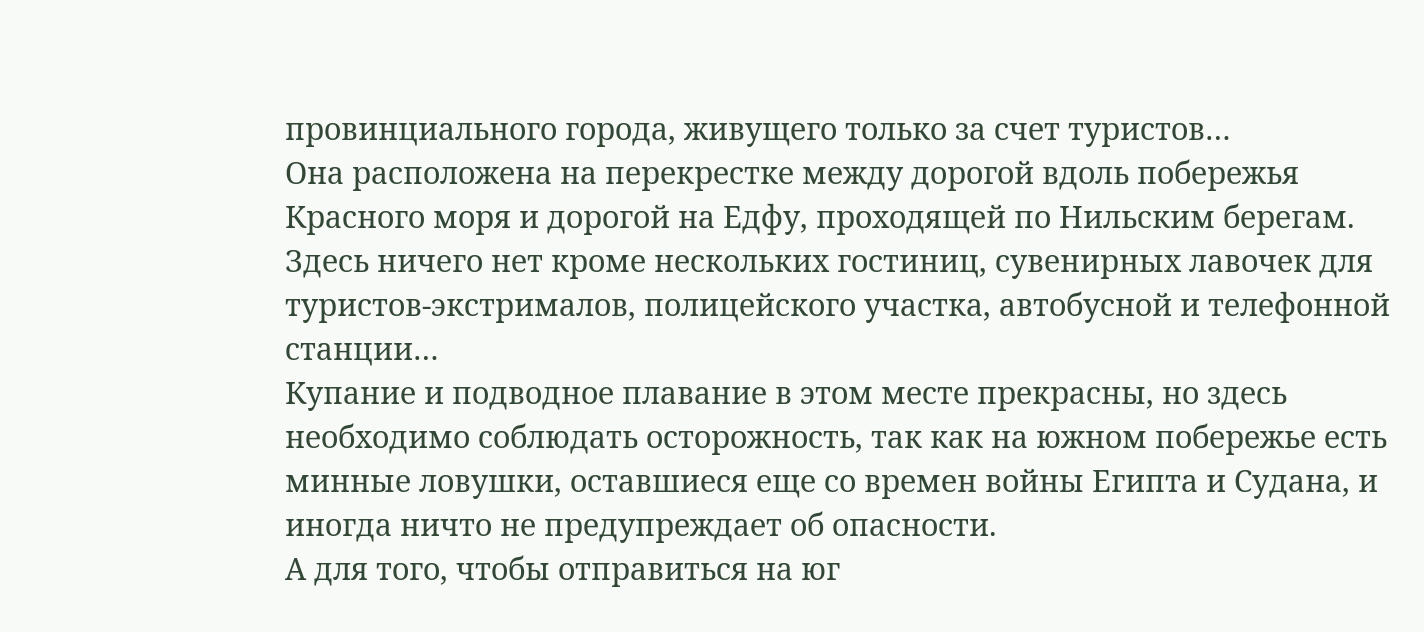провинциального города, живущего только за счет туристов…
Она расположена на перекрестке между дорогой вдоль побережья Красного моря и дорогой на Едфу, проходящей по Нильским берегам. Здесь ничего нет кроме нескольких гостиниц, сувенирных лавочек для туристов-экстрималов, полицейского участка, автобусной и телефонной станции…
Купание и подводное плавание в этом месте прекрасны, но здесь необходимо соблюдать осторожность, так как на южном побережье есть минные ловушки, оставшиеся еще со времен войны Египта и Судана, и иногда ничто не предупреждает об опасности.
А для того, чтобы отправиться на юг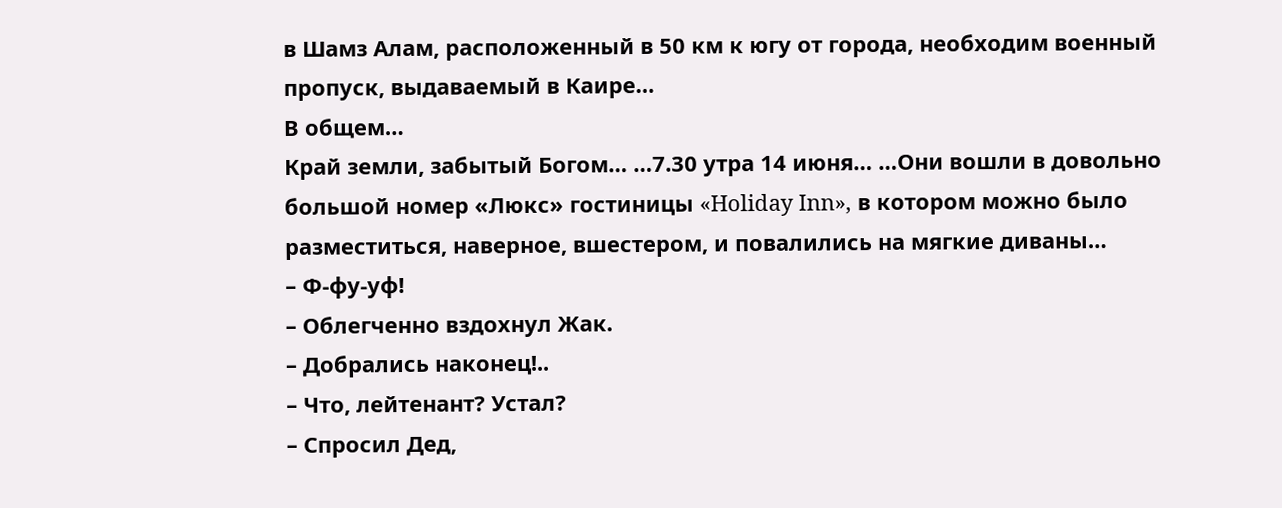в Шамз Алам, расположенный в 50 км к югу от города, необходим военный пропуск, выдаваемый в Каире…
В общем…
Край земли, забытый Богом… …7.30 утра 14 июня… …Они вошли в довольно большой номер «Люкс» гостиницы «Holiday Inn», в котором можно было разместиться, наверное, вшестером, и повалились на мягкие диваны…
– Ф-фу-уф!
– Облегченно вздохнул Жак.
– Добрались наконец!..
– Что, лейтенант? Устал?
– Спросил Дед,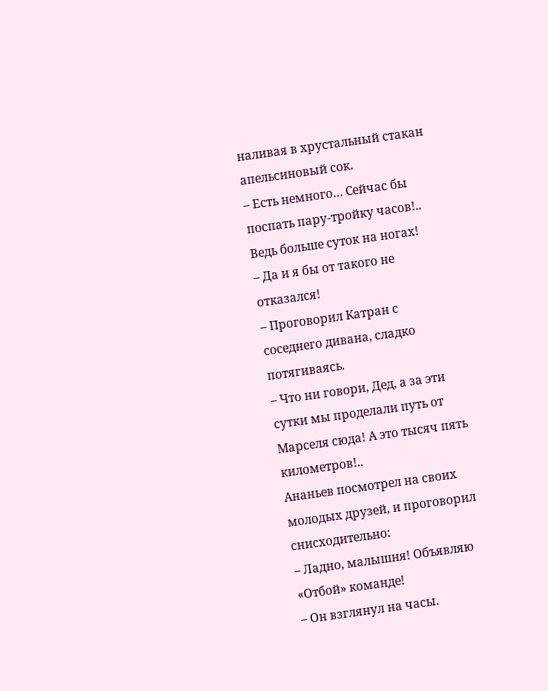наливая в хрустальный стакан апельсиновый сок.
– Есть немного… Сейчас бы поспать пару-тройку часов!.. Ведь больше суток на ногах!
– Да и я бы от такого не отказался!
– Проговорил Катран с соседнего дивана, сладко потягиваясь.
– Что ни говори, Дед, а за эти сутки мы проделали путь от Марселя сюда! А это тысяч пять километров!..
Ананьев посмотрел на своих молодых друзей, и проговорил снисходительно:
– Ладно, малышня! Объявляю «Отбой» команде!
– Он взглянул на часы.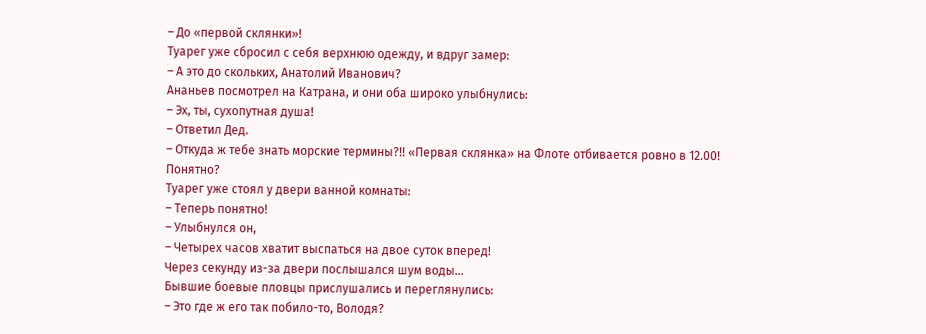– До «первой склянки»!
Туарег уже сбросил с себя верхнюю одежду, и вдруг замер:
– А это до скольких, Анатолий Иванович?
Ананьев посмотрел на Катрана, и они оба широко улыбнулись:
– Эх, ты, сухопутная душа!
– Ответил Дед.
– Откуда ж тебе знать морские термины?!! «Первая склянка» на Флоте отбивается ровно в 12.00! Понятно?
Туарег уже стоял у двери ванной комнаты:
– Теперь понятно!
– Улыбнулся он,
– Четырех часов хватит выспаться на двое суток вперед!
Через секунду из-за двери послышался шум воды…
Бывшие боевые пловцы прислушались и переглянулись:
– Это где ж его так побило-то, Володя?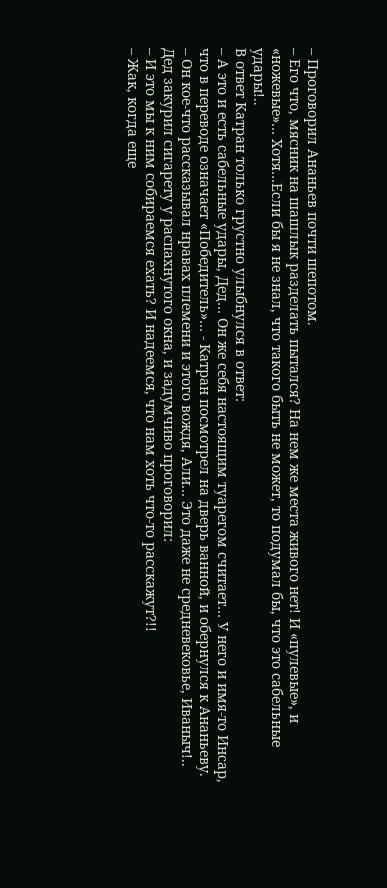– Проговорил Ананьев почти шепотом.
– Его что, мясник на шашлык разделать пытался? На нем же места живого нет! И «пулевые», и «ножевые»… Хотя…Если бы я не знал, что такого быть не может, то подумал бы, что это сабельные удары!..
В ответ Катран только грустно улыбнулся в ответ:
– А это и есть сабельные удары, Дед… Он же себя настоящим туарегом считает… У него и имя-то Инсар, что в переводе означает «Победитель»… - Катран посмотрел на дверь ванной, и обернулся к Ананьеву.
– Он кое-что рассказывал нравах племени и этого вождя, Али… Это даже не средневековье, Иваныч!..
Дед закурил сигарету у распахнутого окна, и задумчиво проговорил:
– И это мы к ним собираемся ехать? И надеемся, что нам хоть что-то расскажут?!!
– Жак, когда еще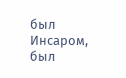был Инсаром, был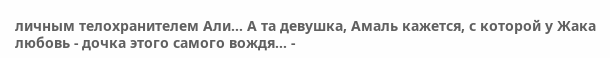личным телохранителем Али… А та девушка, Амаль кажется, с которой у Жака любовь - дочка этого самого вождя… -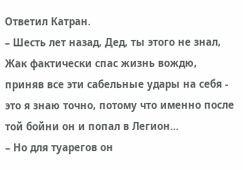Ответил Катран.
– Шесть лет назад, Дед, ты этого не знал, Жак фактически спас жизнь вождю, приняв все эти сабельные удары на себя - это я знаю точно, потому что именно после той бойни он и попал в Легион…
– Но для туарегов он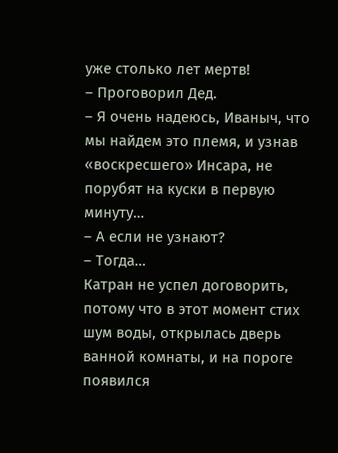уже столько лет мертв!
– Проговорил Дед.
– Я очень надеюсь, Иваныч, что мы найдем это племя, и узнав «воскресшего» Инсара, не порубят на куски в первую минуту…
– А если не узнают?
– Тогда…
Катран не успел договорить, потому что в этот момент стих шум воды, открылась дверь ванной комнаты, и на пороге появился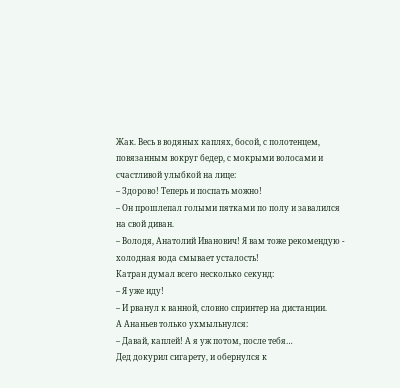Жак. Весь в водяных каплях, босой, с полотенцем, повязанным вокруг бедер, с мокрыми волосами и счастливой улыбкой на лице:
– Здорово! Теперь и поспать можно!
– Он прошлепал голыми пятками по полу и завалился на свой диван.
– Володя, Анатолий Иванович! Я вам тоже рекомендую - холодная вода смывает усталость!
Катран думал всего несколько секунд:
– Я уже иду!
– И рванул к ванной, словно спринтер на дистанции.
А Ананьев только ухмыльнулся:
– Давай, каплей! А я уж потом, после тебя…
Дед докурил сигарету, и обернулся к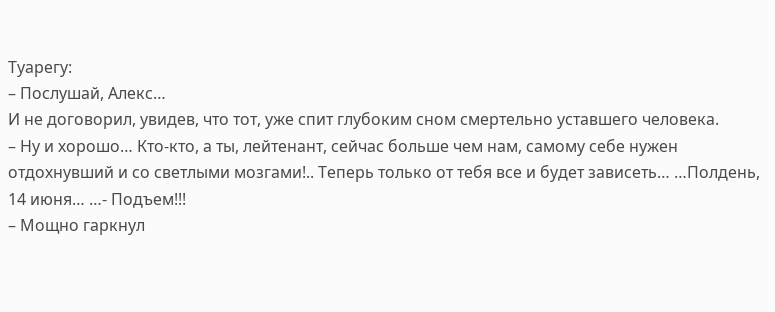Туарегу:
– Послушай, Алекс…
И не договорил, увидев, что тот, уже спит глубоким сном смертельно уставшего человека.
– Ну и хорошо… Кто-кто, а ты, лейтенант, сейчас больше чем нам, самому себе нужен отдохнувший и со светлыми мозгами!.. Теперь только от тебя все и будет зависеть… …Полдень, 14 июня… …- Подъем!!!
– Мощно гаркнул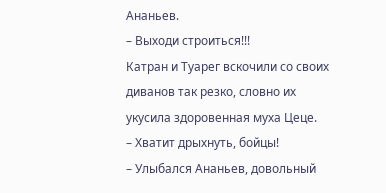Ананьев.
– Выходи строиться!!!
Катран и Туарег вскочили со своих диванов так резко, словно их укусила здоровенная муха Цеце.
– Хватит дрыхнуть, бойцы!
– Улыбался Ананьев, довольный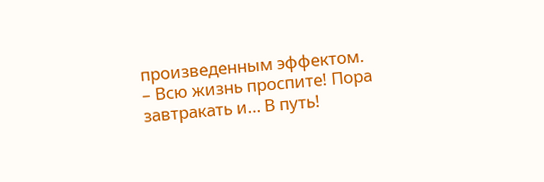произведенным эффектом.
– Всю жизнь проспите! Пора завтракать и… В путь!